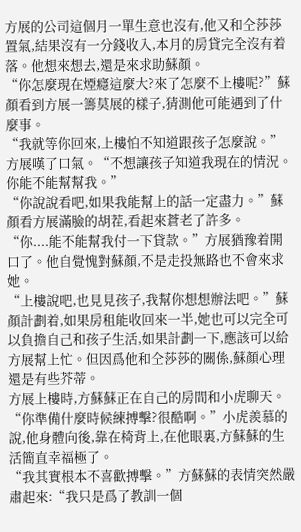方展的公司這個月一單生意也沒有,他又和仝莎莎置氣,結果沒有一分錢收入,本月的房貸完全沒有着落。他想來想去,還是來求助蘇顏。
“你怎麼現在煙癮這麼大?來了怎麼不上樓呢?”蘇顏看到方展一籌莫展的樣子,猜測他可能遇到了什麼事。
“我就等你回來,上樓怕不知道跟孩子怎麼說。”方展嘆了口氣。“不想讓孩子知道我現在的情況。你能不能幫幫我。”
“你說說看吧,如果我能幫上的話一定盡力。”蘇顏看方展滿臉的胡茬,看起來蒼老了許多。
“你....能不能幫我付一下貸款。”方展猶豫着開口了。他自覺愧對蘇顏,不是走投無路也不會來求她。
“上樓說吧,也見見孩子,我幫你想想辦法吧。”蘇顏計劃着,如果房租能收回來一半,她也可以完全可以負擔自己和孩子生活,如果計劃一下,應該可以給方展幫上忙。但因爲他和仝莎莎的關係,蘇顏心理還是有些芥蒂。
方展上樓時,方蘇蘇正在自己的房間和小虎聊天。“你準備什麼時候練搏擊?很酷啊。”小虎羨慕的說,他身體向後,靠在椅背上,在他眼裏,方蘇蘇的生活簡直幸福極了。
“我其實根本不喜歡搏擊。”方蘇蘇的表情突然嚴肅起來:“我只是爲了教訓一個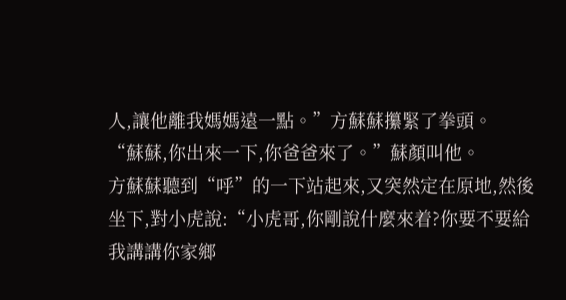人,讓他離我媽媽遠一點。”方蘇蘇攥緊了拳頭。
“蘇蘇,你出來一下,你爸爸來了。”蘇顏叫他。
方蘇蘇聽到“呼”的一下站起來,又突然定在原地,然後坐下,對小虎說:“小虎哥,你剛說什麼來着?你要不要給我講講你家鄉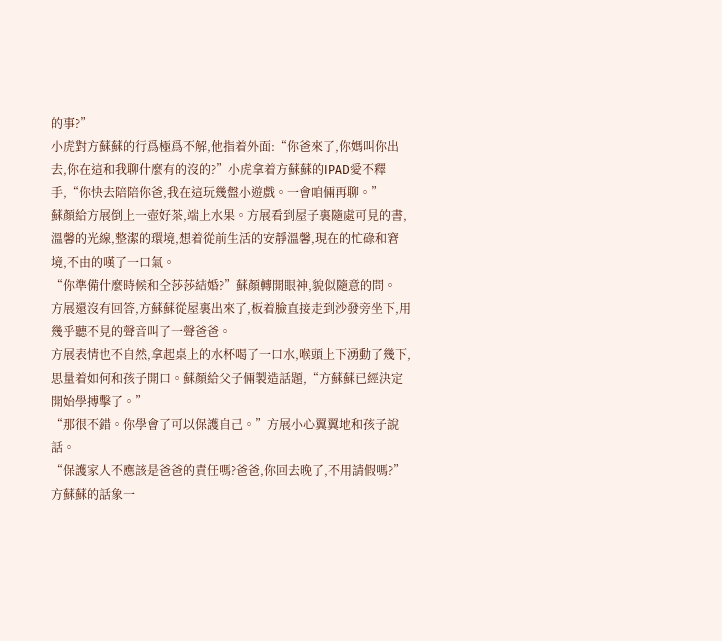的事?”
小虎對方蘇蘇的行爲極爲不解,他指着外面:“你爸來了,你媽叫你出去,你在這和我聊什麼有的沒的?”小虎拿着方蘇蘇的IPAD愛不釋手,“你快去陪陪你爸,我在這玩幾盤小遊戲。一會咱倆再聊。”
蘇顏給方展倒上一壺好茶,端上水果。方展看到屋子裏隨處可見的書,溫馨的光線,整潔的環境,想着從前生活的安靜溫馨,現在的忙碌和窘境,不由的嘆了一口氣。
“你準備什麼時候和仝莎莎結婚?”蘇顏轉開眼神,貌似隨意的問。
方展還沒有回答,方蘇蘇從屋裏出來了,板着臉直接走到沙發旁坐下,用幾乎聽不見的聲音叫了一聲爸爸。
方展表情也不自然,拿起桌上的水杯喝了一口水,喉頭上下湧動了幾下,思量着如何和孩子開口。蘇顏給父子倆製造話題,“方蘇蘇已經決定開始學搏擊了。”
“那很不錯。你學會了可以保護自己。”方展小心翼翼地和孩子說話。
“保護家人不應該是爸爸的責任嗎?爸爸,你回去晚了,不用請假嗎?”方蘇蘇的話象一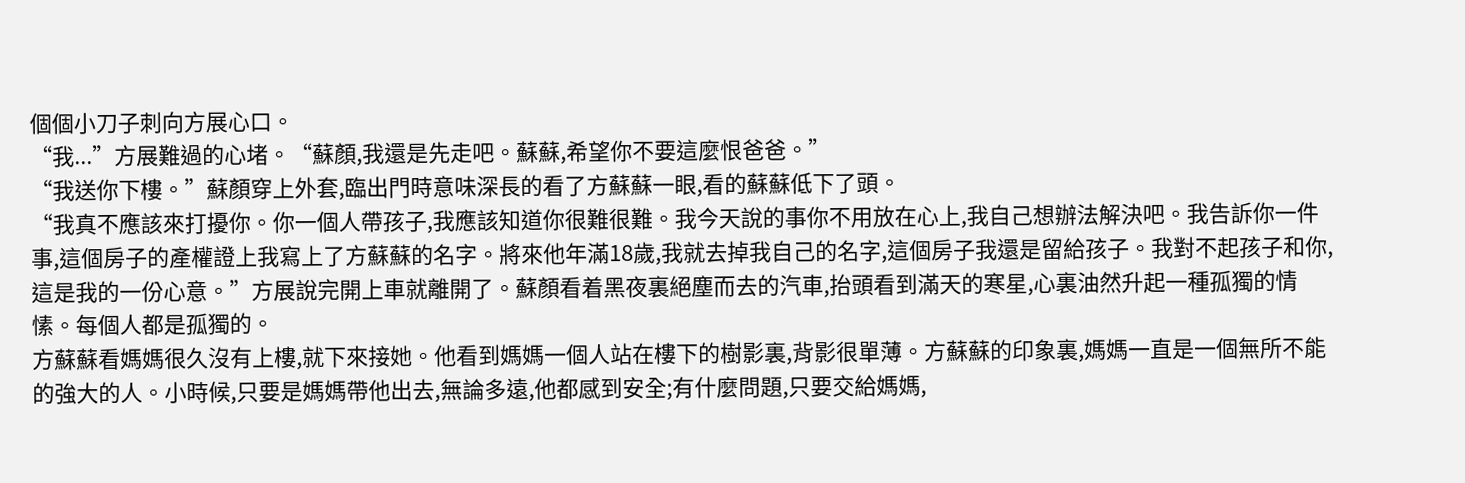個個小刀子刺向方展心口。
“我...”方展難過的心堵。“蘇顏,我還是先走吧。蘇蘇,希望你不要這麼恨爸爸。”
“我送你下樓。”蘇顏穿上外套,臨出門時意味深長的看了方蘇蘇一眼,看的蘇蘇低下了頭。
“我真不應該來打擾你。你一個人帶孩子,我應該知道你很難很難。我今天說的事你不用放在心上,我自己想辦法解決吧。我告訴你一件事,這個房子的產權證上我寫上了方蘇蘇的名字。將來他年滿18歲,我就去掉我自己的名字,這個房子我還是留給孩子。我對不起孩子和你,這是我的一份心意。”方展說完開上車就離開了。蘇顏看着黑夜裏絕塵而去的汽車,抬頭看到滿天的寒星,心裏油然升起一種孤獨的情愫。每個人都是孤獨的。
方蘇蘇看媽媽很久沒有上樓,就下來接她。他看到媽媽一個人站在樓下的樹影裏,背影很單薄。方蘇蘇的印象裏,媽媽一直是一個無所不能的強大的人。小時候,只要是媽媽帶他出去,無論多遠,他都感到安全;有什麼問題,只要交給媽媽,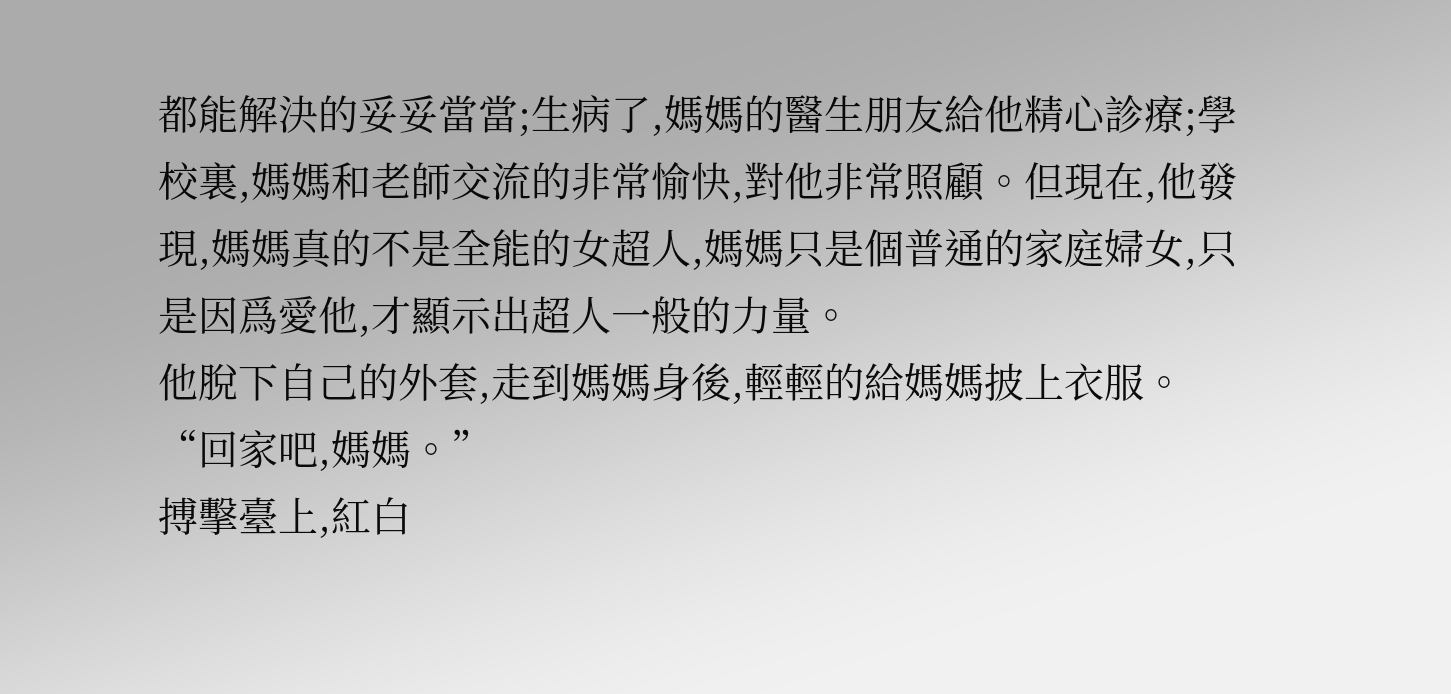都能解決的妥妥當當;生病了,媽媽的醫生朋友給他精心診療;學校裏,媽媽和老師交流的非常愉快,對他非常照顧。但現在,他發現,媽媽真的不是全能的女超人,媽媽只是個普通的家庭婦女,只是因爲愛他,才顯示出超人一般的力量。
他脫下自己的外套,走到媽媽身後,輕輕的給媽媽披上衣服。“回家吧,媽媽。”
搏擊臺上,紅白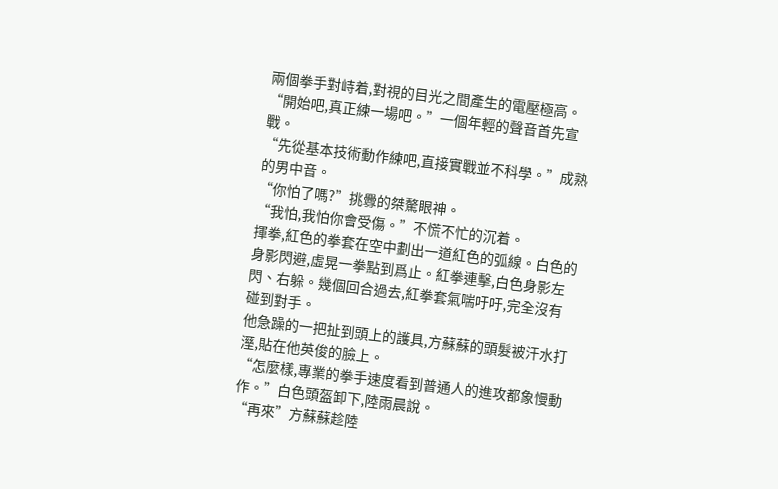兩個拳手對峙着,對視的目光之間產生的電壓極高。“開始吧,真正練一場吧。”一個年輕的聲音首先宣戰。
“先從基本技術動作練吧,直接實戰並不科學。”成熟的男中音。
“你怕了嗎?”挑釁的桀驁眼神。
“我怕,我怕你會受傷。”不慌不忙的沉着。
揮拳,紅色的拳套在空中劃出一道紅色的弧線。白色的身影閃避,虛晃一拳點到爲止。紅拳連擊,白色身影左閃、右躲。幾個回合過去,紅拳套氣喘吁吁,完全沒有碰到對手。
他急躁的一把扯到頭上的護具,方蘇蘇的頭髮被汗水打溼,貼在他英俊的臉上。
“怎麼樣,專業的拳手速度看到普通人的進攻都象慢動作。”白色頭盔卸下,陸雨晨說。
“再來”方蘇蘇趁陸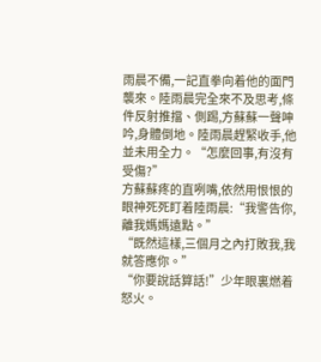雨晨不備,一記直拳向着他的面門襲來。陸雨晨完全來不及思考,條件反射推擋、側踢,方蘇蘇一聲呻吟,身體倒地。陸雨晨趕緊收手,他並未用全力。“怎麼回事,有沒有受傷?”
方蘇蘇疼的直咧嘴,依然用恨恨的眼神死死盯着陸雨晨:“我警告你,離我媽媽遠點。”
“既然這樣,三個月之內打敗我,我就答應你。”
“你要說話算話!”少年眼裏燃着怒火。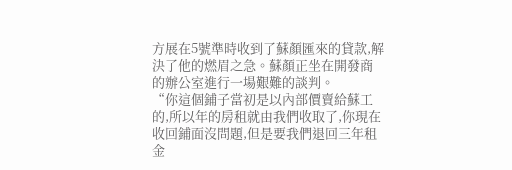方展在5號準時收到了蘇顏匯來的貸款,解決了他的燃眉之急。蘇顏正坐在開發商的辦公室進行一場艱難的談判。
“你這個鋪子當初是以內部價賣給蘇工的,所以年的房租就由我們收取了,你現在收回鋪面沒問題,但是要我們退回三年租金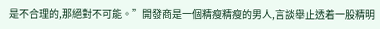是不合理的,那絕對不可能。”開發商是一個精瘦精瘦的男人,言談舉止透着一股精明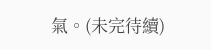氣。(未完待續)